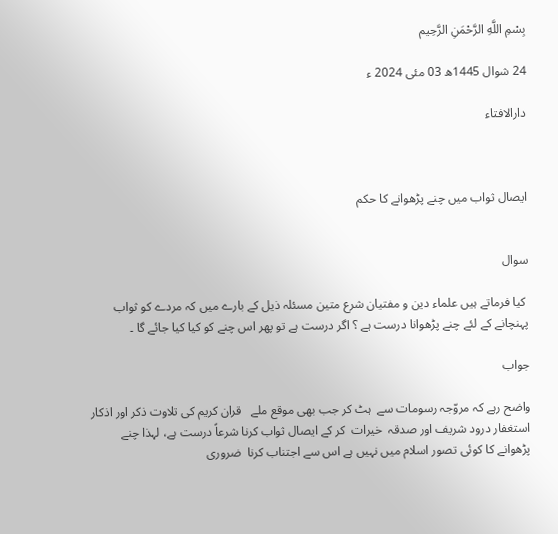بِسْمِ اللَّهِ الرَّحْمَنِ الرَّحِيم

24 شوال 1445ھ 03 مئی 2024 ء

دارالافتاء



ایصال ثواب میں چنے پڑھوانے کا حکم


سوال

 کیا فرماتے ہیں علماء دین و مفتیان شرع متین مسئلہ ذیل کے بارے میں کہ مردے کو ثواب پہنچانے کے لئے چنے پڑھوانا درست ہے ؟ اگر درست ہے تو پھر اس چنے کو کیا کیا جائے گا ۔

جواب

واضح رہے کہ مروّجہ رسومات سے  ہٹ کر جب بھی موقع ملے   قران کریم کی تلاوت ذکر اور اذکار استغفار درود شریف اور صدقہ  خیرات  کر کے ایصال ثواب کرنا شرعاً درست ہے، لہذا چنے پڑھوانے کا کوئی تصور اسلام میں نہیں ہے اس سے اجتناب کرنا  ضروری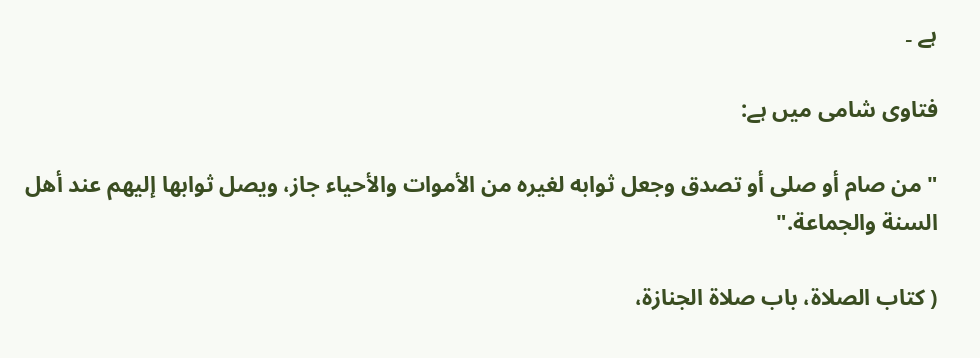ہے ۔

فتاوی شامی میں ہے:

" من ‌صام ‌أو ‌صلى أو تصدق وجعل ثوابه لغيره من الأموات والأحياء جاز، ويصل ثوابها إليهم عند أهل السنة والجماعة."

( کتاب الصلاة، باب صلاة الجنازة،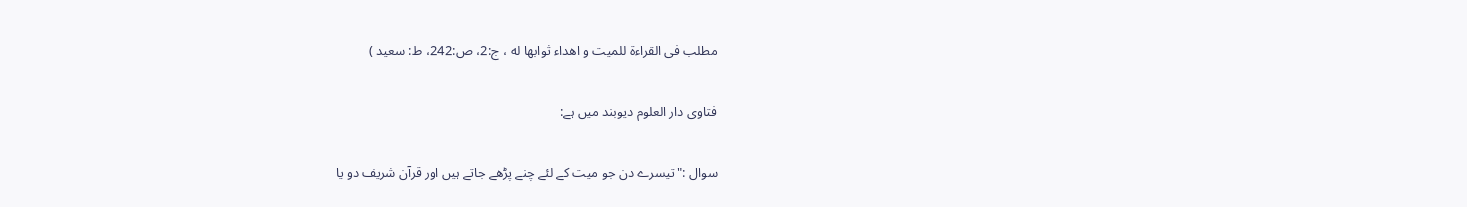مطلب فى القراءة للميت و اهداء ثوابها له ، ج:2، ص:242، ط: سعید )

فتاوی دار العلوم دیوبند میں ہے:

سوال :"تیسرے دن جو میت کے لئے چنے پڑھے جاتے ہیں اور قرآن شریف دو یا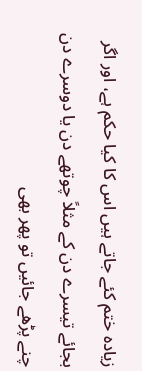زیادہ ختم کئے جاتے ہیں اس کا کیا حکم ہے، اور اگر بجائے تیسرے دن کے مثلاً چوتھے دن یا دوسرے دن چنے پڑھے جائیں تو پھر بھی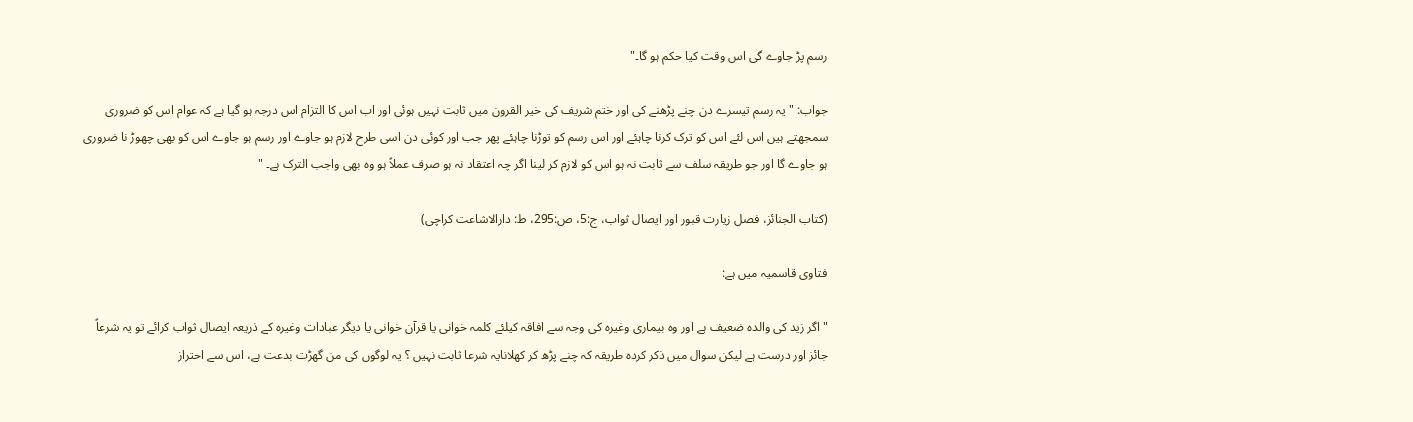رسم پڑ جاوے گی اس وقت کیا حکم ہو گا۔"

جواب: "یہ رسم تیسرے دن چنے پڑھنے کی اور ختم شریف کی خیر القرون میں ثابت نہیں ہوئی اور اب اس کا التزام اس درجہ ہو گیا ہے کہ عوام اس کو ضروری سمجھتے ہیں اس لئے اس کو ترک کرنا چاہئے اور اس رسم کو توڑنا چاہئے پھر جب اور کوئی دن اسی طرح لازم ہو جاوے اور رسم ہو جاوے اس کو بھی چھوڑ نا ضروری ہو جاوے گا اور جو طریقہ سلف سے ثابت نہ ہو اس کو لازم کر لینا اگر چہ اعتقاد نہ ہو صرف عملاً ہو وہ بھی واجب الترک ہے۔ "

(کتاب الجنائز، فصل زیارت قبور اور ایصال ثواب، ج:5، ص:295، ط: دارالاشاعت کراچی)

فتاوی قاسمیہ میں ہے:

"اگر زید کی والدہ ضعیف ہے اور وہ بیماری وغیرہ کی وجہ سے افاقہ کیلئے کلمہ خوانی یا قرآن خوانی یا دیگر عبادات وغیرہ کے ذریعہ ایصال ثواب کرائے تو یہ شرعاً جائز اور درست ہے لیکن سوال میں ذکر کردہ طریقہ کہ چنے پڑھ کر کھلانایہ شرعا ثابت نہیں ؟ یہ لوگوں کی من گھڑت بدعت ہے، اس سے احتراز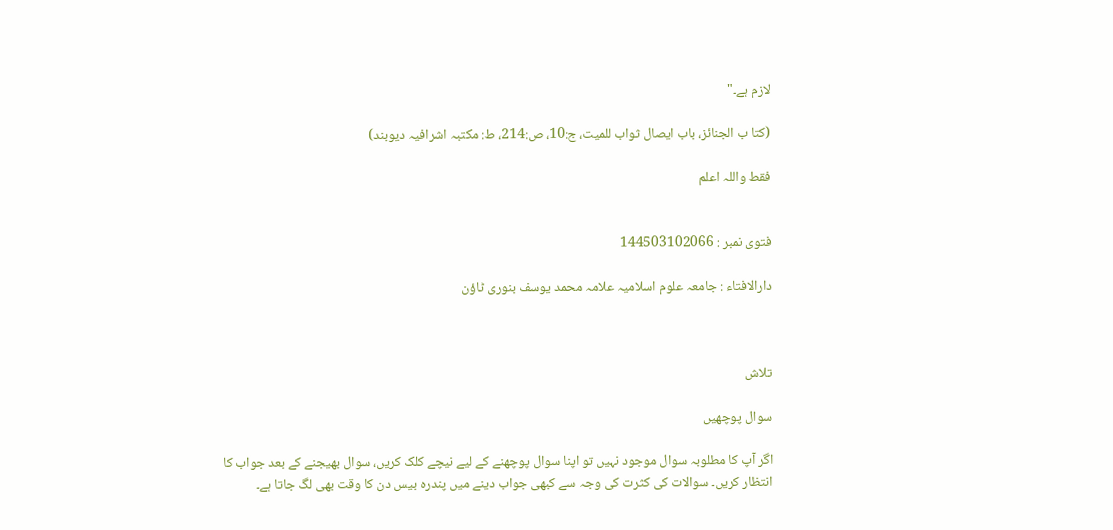لازم ہے۔"

(کتا ب الجنائز، باب ایصال ثواب للمیت، ج:10، ص:214، ط: مکتبہ اشرافیہ دیوبند)

فقط واللہ اعلم


فتوی نمبر : 144503102066

دارالافتاء : جامعہ علوم اسلامیہ علامہ محمد یوسف بنوری ٹاؤن



تلاش

سوال پوچھیں

اگر آپ کا مطلوبہ سوال موجود نہیں تو اپنا سوال پوچھنے کے لیے نیچے کلک کریں، سوال بھیجنے کے بعد جواب کا انتظار کریں۔ سوالات کی کثرت کی وجہ سے کبھی جواب دینے میں پندرہ بیس دن کا وقت بھی لگ جاتا ہے۔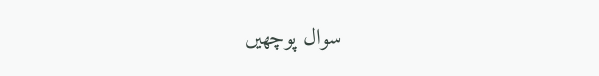سوال پوچھیں